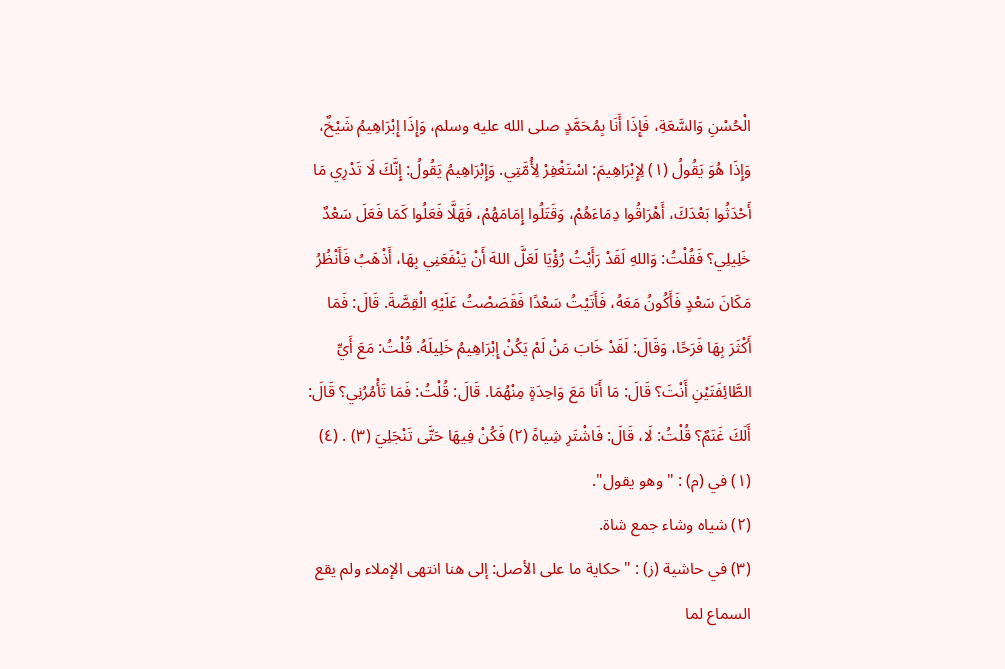الْحُسْنِ وَالسَّعَةِ، فَإِذَا أَنَا بِمُحَمَّدٍ صلى الله عليه وسلم، وَإِذَا إِبْرَاهِيمُ شَيْخٌ، وَإِذَا هُوَ يَقُولُ (١) لِإِبْرَاهِيمَ: اسْتَغْفِرْ لِأُمَّتِي. وَإِبْرَاهِيمُ يَقُولُ: إِنَّكَ لَا تَدْرِي مَا أَحْدَثُوا بَعْدَكَ، أَهْرَاقُوا دِمَاءَهُمْ، وَقَتَلُوا إِمَامَهُمْ، فَهَلَّا فَعَلُوا كَمَا فَعَلَ سَعْدٌ خَلِيلِي؟ فَقُلْتُ: وَاللهِ لَقَدْ رَأَيْتُ رُؤْيَا لَعَلَّ اللهَ أَنْ يَنْفَعَنِي بِهَا، أَذْهَبُ فَأَنْظُرُ مَكَانَ سَعْدٍ فَأَكُونُ مَعَهُ، فَأَتَيْتُ سَعْدًا فَقَصَصْتُ عَلَيْهِ الْقِصَّةَ. قَالَ: فَمَا أَكْثَرَ بِهَا فَرَحًا، وَقَالَ: لَقَدْ خَابَ مَنْ لَمْ يَكُنْ إِبْرَاهِيمُ خَلِيلَهُ. قُلْتُ: مَعَ أَيِّ الطَّائِفَتَيْنِ أَنْتَ؟ قَالَ: مَا أَنَا مَعَ وَاحِدَةٍ مِنْهُمَا. قَالَ: قُلْتُ: فَمَا تَأْمُرُنِي؟ قَالَ: أَلَكَ غَنَمٌ؟ قُلْتُ: لَا، قَالَ: فَاشْتَرِ شِياهً (٢) فَكُنْ فِيهَا حَتَّى تَنْجَلِيَ (٣) . (٤)
(١) في (م) : "وهو يقول".
(٢) شياه وشاء جمع شاة.
(٣) في حاشية (ز) : "حكاية ما على الأصل: إلى هنا انتهى الإملاء ولم يقع السماع لما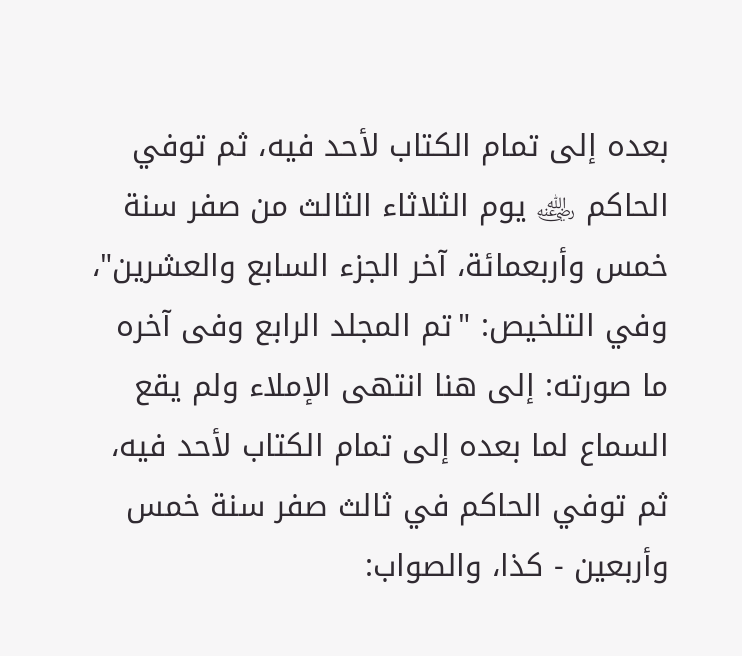بعده إلى تمام الكتاب لأحد فيه، ثم توفي الحاكم ﵁ يوم الثلاثاء الثالث من صفر سنة خمس وأربعمائة، آخر الجزء السابع والعشرين"، وفي التلخيص: "تم المجلد الرابع وفى آخره ما صورته: إلى هنا انتهى الإملاء ولم يقع السماع لما بعده إلى تمام الكتاب لأحد فيه، ثم توفي الحاكم في ثالث صفر سنة خمس وأربعين - كذا، والصواب: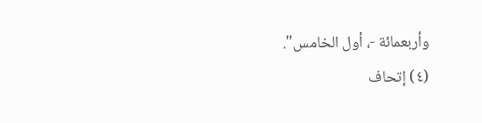وأربعمائة -، أول الخامس".
(٤) إتحاف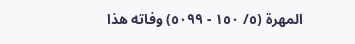المهرة (٥/ ١٥٠ - ٥٠٩٩) وفاته هذا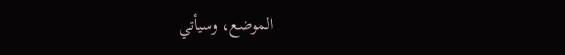الموضع، وسيأتي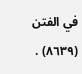في الفتن (٨٦٣٩) .